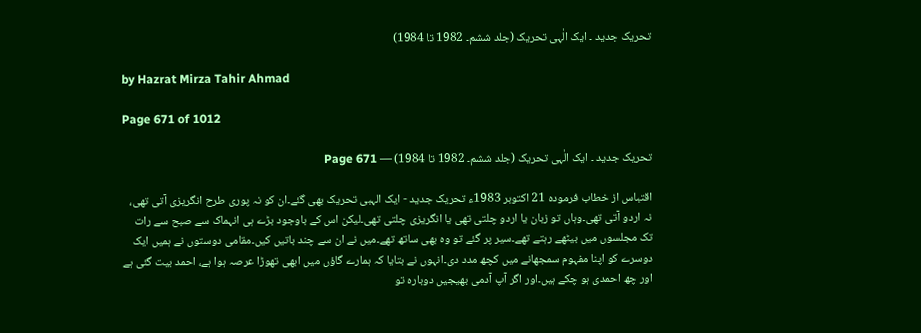تحریک جدید ۔ ایک الٰہی تحریک (جلد ششم۔ 1982 تا 1984)

by Hazrat Mirza Tahir Ahmad

Page 671 of 1012

تحریک جدید ۔ ایک الٰہی تحریک (جلد ششم۔ 1982 تا 1984) — Page 671

اقتباس از خطاب فرموده 21 اکتوبر 1983ء تحریک جدید - ایک الہبی تحریک بھی گئے۔ان کو نہ پوری طرح انگریزی آتی تھی، نہ اردو آتی تھی۔وہاں تو زبان یا اردو چلتی تھی یا انگریزی چلتی تھی۔لیکن اس کے باوجود بڑے ہی انہماک سے صبح سے رات تک مجلسوں میں بیٹھے رہتے تھے۔سیر پر گئے تو وہ بھی ساتھ تھے۔میں نے ان سے چند باتیں کیں۔مقامی دوستوں نے ہمیں ایک دوسرے کو اپنا مفہوم سمجھانے میں کچھ مدد دی۔انہوں نے بتایا کہ ہمارے گاؤں میں ابھی تھوڑا عرصہ ہوا ہے، احمد بیت گئی ہے اور چھ احمدی ہو چکے ہیں۔اور اگر آپ آدمی بھیجیں دوبارہ تو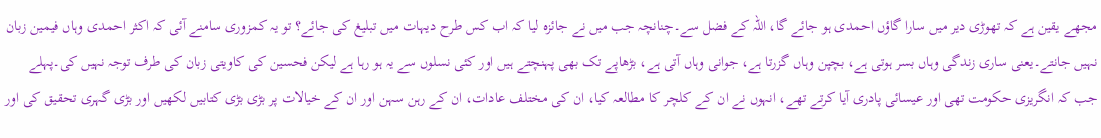مجھے یقین ہے کہ تھوڑی دیر میں سارا گاؤں احمدی ہو جائے گا، اللہ کے فضل سے۔چنانچہ جب میں نے جائزہ لیا کہ اب کس طرح دیہات میں تبلیغ کی جائے؟ تو یہ کمزوری سامنے آئی کہ اکثر احمدی وہاں فیمین زبان نہیں جانتے۔یعنی ساری زندگی وہاں بسر ہوتی ہے، بچپن وہاں گزرتا ہے، جوانی وہاں آتی ہے، بڑھاپے تک بھی پہنچتے ہیں اور کئی نسلوں سے یہ ہو رہا ہے لیکن فحسین کی کاویتی زبان کی طرف توجہ نہیں کی۔پہلے جب کہ انگریزی حکومت تھی اور عیسائی پادری آیا کرتے تھے، انہوں نے ان کے کلچر کا مطالعہ کیا، ان کی مختلف عادات، ان کے رہن سہن اور ان کے خیالات پر بڑی بڑی کتابیں لکھیں اور بڑی گہری تحقیق کی اور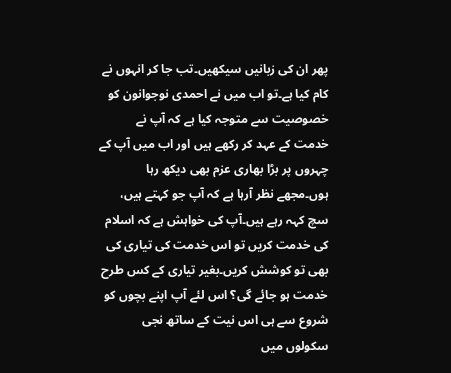پھر ان کی زبانیں سیکھیں۔تب جا کر انہوں نے کام کیا ہے۔تو اب میں نے احمدی نوجوانون کو خصوصیت سے متوجہ کیا ہے کہ آپ نے خدمت کے عہد کر رکھے ہیں اور اب میں آپ کے چہروں پر بڑا بھاری عزم بھی دیکھ رہا ہوں۔مجھے نظر آرہا ہے کہ آپ جو کہتے ہیں، سچ کہہ رہے ہیں۔آپ کی خواہش ہے کہ اسلام کی خدمت کریں تو اس خدمت کی تیاری کی بھی تو کوشش کریں۔بغیر تیاری کے کس طرح خدمت ہو جائے گی؟ اس لئے آپ اپنے بچوں کو شروع سے ہی اس نیت کے ساتھ نجی سکولوں میں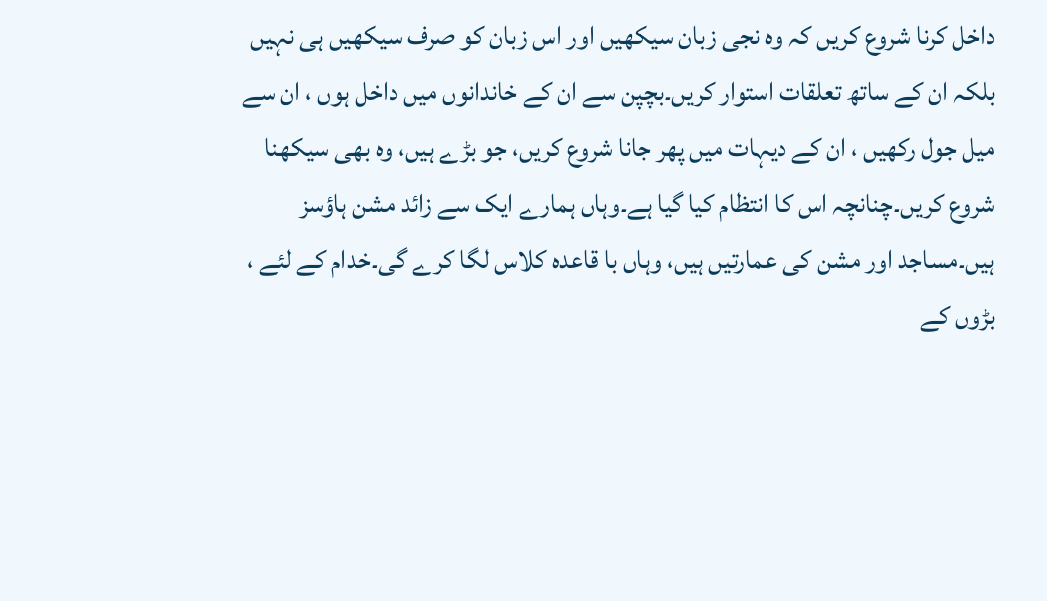داخل کرنا شروع کریں کہ وہ نجی زبان سیکھیں اور اس زبان کو صرف سیکھیں ہی نہیں بلکہ ان کے ساتھ تعلقات استوار کریں۔بچپن سے ان کے خاندانوں میں داخل ہوں ، ان سے میل جول رکھیں ، ان کے دیہات میں پھر جانا شروع کریں، جو بڑے ہیں، وہ بھی سیکھنا شروع کریں۔چنانچہ اس کا انتظام کیا گیا ہے۔وہاں ہمارے ایک سے زائد مشن ہاؤسز ہیں۔مساجد اور مشن کی عمارتیں ہیں، وہاں با قاعدہ کلاس لگا کرے گی۔خدام کے لئے ، بڑوں کے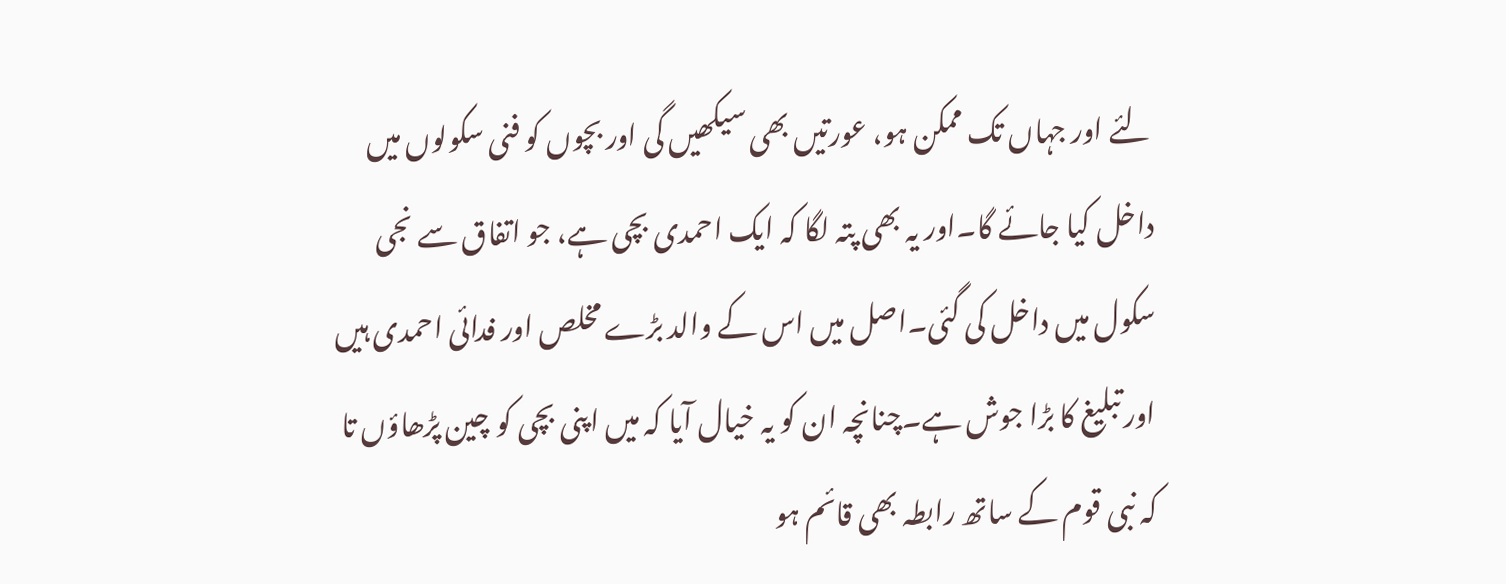لئے اور جہاں تک ممکن ہو، عورتیں بھی سیکھیں گی اور بچوں کو فنی سکولوں میں داخل کیا جائے گا۔اور یہ بھی پتہ لگا کہ ایک احمدی بچی ہے، جو اتفاق سے نجی سکول میں داخل کی گئی۔اصل میں اس کے والد بڑے مخلص اور فدائی احمدی ہیں اور تبلیغ کا بڑا جوش ہے۔چنانچہ ان کو یہ خیال آیا کہ میں اپنی بچی کو چین پڑھاؤں تا کہ نبی قوم کے ساتھ رابطہ بھی قائم ہو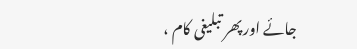جائے اور پھر تبلیغی کام ،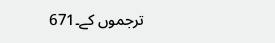ترجموں کے۔671